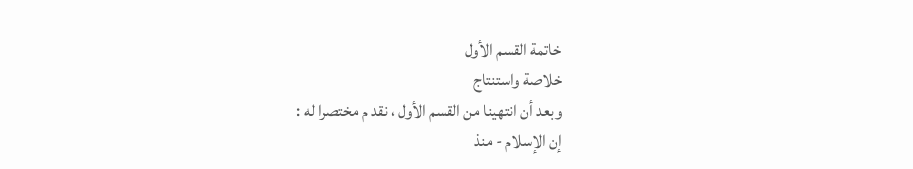خاتمة القسم الأول
خلاصة واستنتاج
وبعد أن انتهينا من القسم الأول ، نقد م مختصرا له :
إن الإسلام - منذ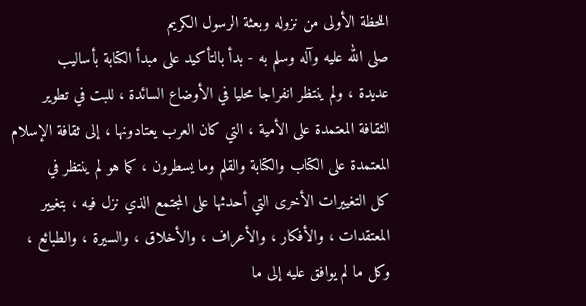اللحظة الأولى من نزوله وبعثة الرسول الكريم
صلى الله عليه وآله وسلم به - بدأ بالتأكيد على مبدأ الكتابة بأساليب
عديدة ، ولم ينتظر انفراجا محليا في الأوضاع السائدة ، للبت في تطوير
الثقافة المعتمدة على الأمية ، التي كان العرب يعتادونها ، إلى ثقافة الإسلام
المعتمدة على الكتاب والكتابة والقلم وما يسطرون ، كما هو لم ينتظر في
كل التغييرات الأخرى التي أحدثها على المجتمع الذي نزل فيه ، بتغيير
المعتقدات ، والأفكار ، والأعراف ، والأخلاق ، والسيرة ، والطبائع ،
وكل ما لم يوافق عليه إلى ما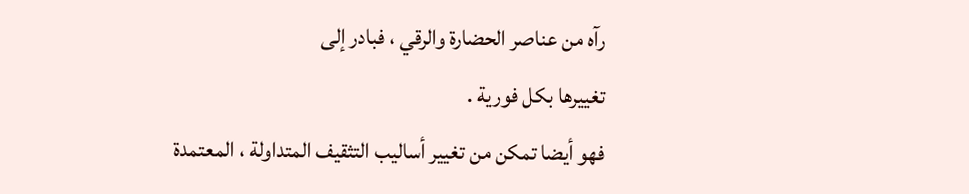رآه من عناصر الحضارة والرقي ، فبادر إلى
تغييرها بكل فورية .
فهو أيضا تمكن من تغيير أساليب التثقيف المتداولة ، المعتمدة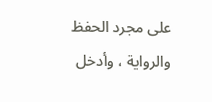على مجرد الحفظ والرواية ، وأدخل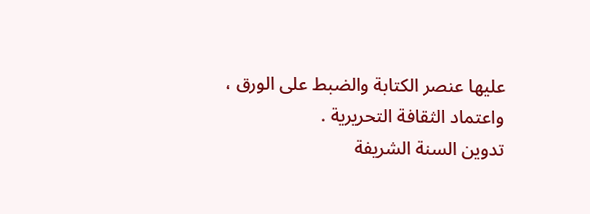عليها عنصر الكتابة والضبط على الورق ،
واعتماد الثقافة التحريرية .
تدوين السنة الشريفة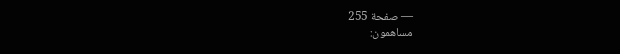— صفحة 255
مساهمون: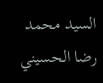السيد محمد رضا الحسيني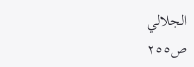الجلالي
ص٢٥٥